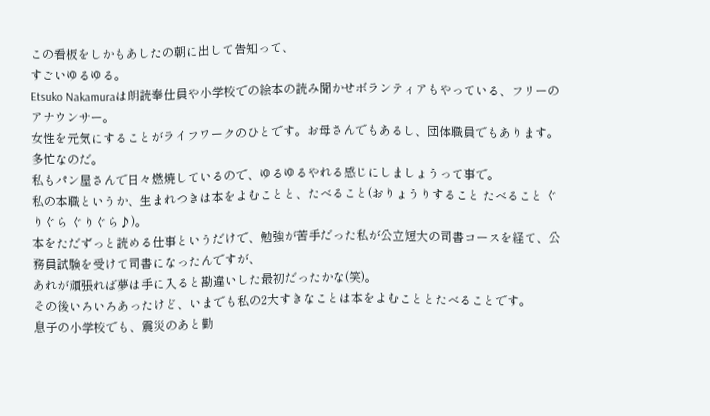この看板をしかもあしたの朝に出して告知って、
すごいゆるゆる。
Etsuko Nakamuraは朗読奉仕員や小学校での絵本の読み聞かせボランティアもやっている、フリーのアナウンサー。
女性を元気にすることがライフワークのひとです。お母さんでもあるし、団体職員でもあります。多忙なのだ。
私もパン屋さんで日々燃焼しているので、ゆるゆるやれる感じにしましょうって事で。
私の本職というか、生まれつきは本をよむことと、たべること(おりょうりすること たべること ぐりぐら ぐりぐら♪)。
本をただずっと読める仕事というだけで、勉強が苦手だった私が公立短大の司書コースを経て、公務員試験を受けて司書になったんですが、
あれが頑張れば夢は手に入ると勘違いした最初だったかな(笑)。
その後いろいろあったけど、いまでも私の2大すきなことは本をよむこととたべることです。
息子の小学校でも、震災のあと勤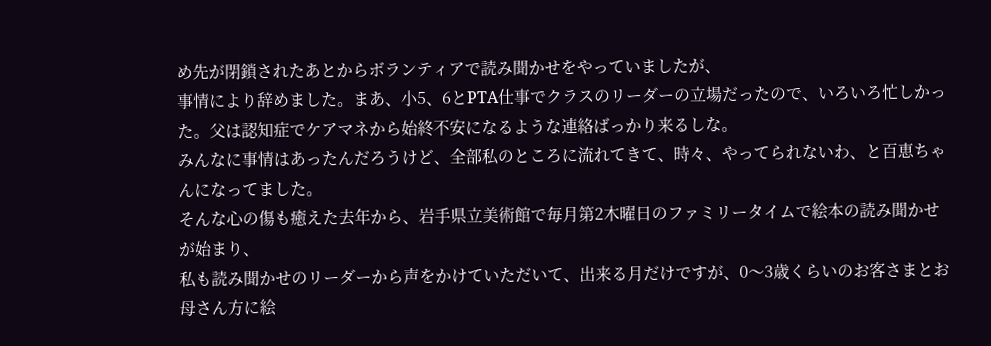め先が閉鎖されたあとからボランティアで読み聞かせをやっていましたが、
事情により辞めました。まあ、小5、6とPTA仕事でクラスのリーダーの立場だったので、いろいろ忙しかった。父は認知症でケアマネから始終不安になるような連絡ばっかり来るしな。
みんなに事情はあったんだろうけど、全部私のところに流れてきて、時々、やってられないわ、と百恵ちゃんになってました。
そんな心の傷も癒えた去年から、岩手県立美術館で毎月第2木曜日のファミリータイムで絵本の読み聞かせが始まり、
私も読み聞かせのリーダーから声をかけていただいて、出来る月だけですが、0〜3歳くらいのお客さまとお母さん方に絵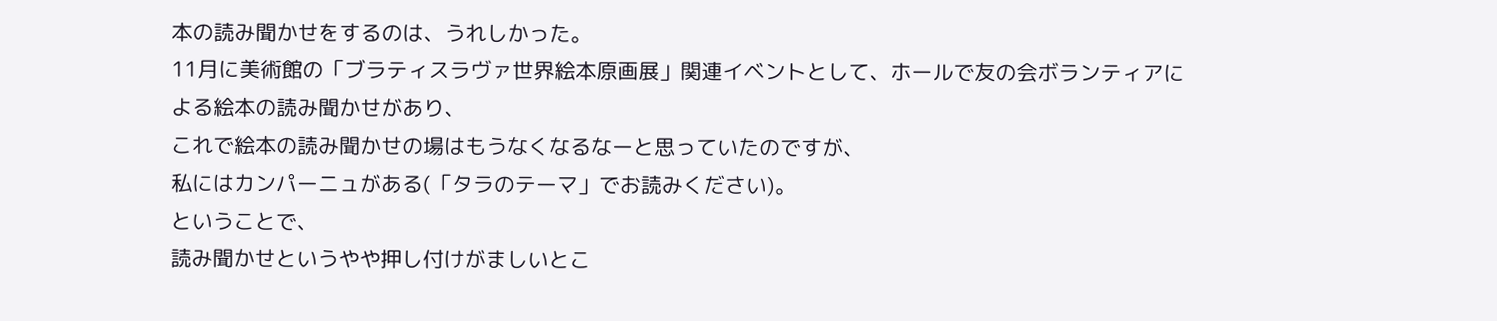本の読み聞かせをするのは、うれしかった。
11月に美術館の「ブラティスラヴァ世界絵本原画展」関連イベントとして、ホールで友の会ボランティアによる絵本の読み聞かせがあり、
これで絵本の読み聞かせの場はもうなくなるなーと思っていたのですが、
私にはカンパーニュがある(「タラのテーマ」でお読みください)。
ということで、
読み聞かせというやや押し付けがましいとこ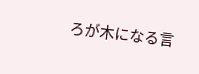ろが木になる言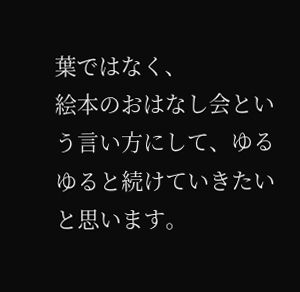葉ではなく、
絵本のおはなし会という言い方にして、ゆるゆると続けていきたいと思います。